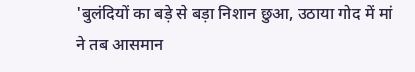'बुलंदियों का बड़े से बड़ा निशान छुआ, उठाया गोद में मां ने तब आसमान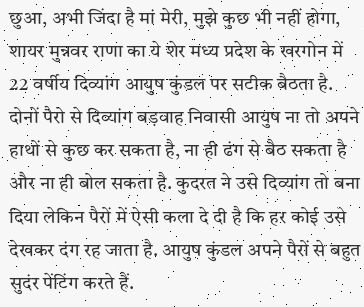छुआ, अभी जिंदा है मां मेरी, मुझे कुछ भी नहीं होगा, शायर मुन्नवर राणा का ये शेर मध्य प्रदेश के खरगोन में 22 वर्षीय दिव्यांग आयुष कुंडल पर सटीक बैठता है. दोनों पैरो से दिव्यांग बड़वाह निवासी आयुष ना तो अपने हाथों से कुछ कर सकता है, ना ही ढंग से बैठ सकता है और ना ही बोल सकता है. कुदरत ने उसे दिव्यांग तो बना दिया लेकिन पैरों में ऐसी कला दे दी है कि हर कोई उसे देखकर दंग रह जाता है. आयुष कुंडल अपने पैरों से बहुत सुदंर पेंटिंग करते हैं.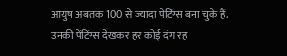आयुष अबतक 100 से ज्यादा पेटिंग्स बना चुके हैं. उनकी पेंटिंग्स देखकर हर कोई दंग रह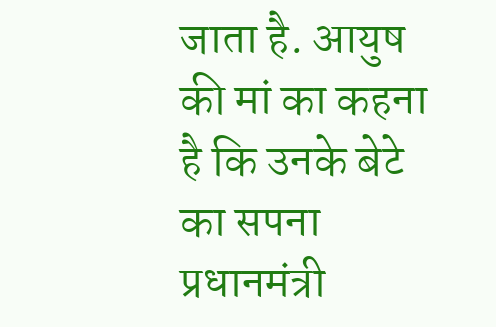जाता है. आयुष की मां का कहना है कि उनके बेटे का सपना प्रधानमंत्री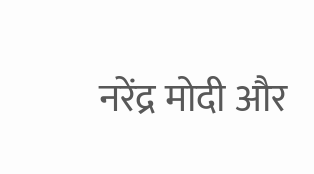नरेंद्र मोदी और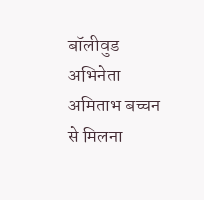बॉलीवुड अभिनेता अमिताभ बच्चन से मिलना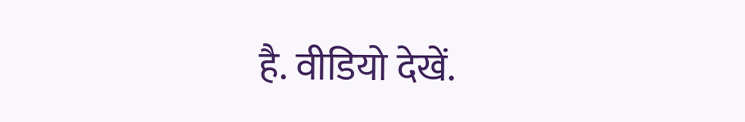है. वीडियो देखें.